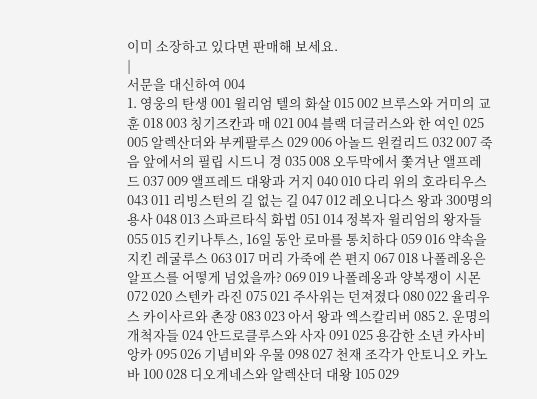이미 소장하고 있다면 판매해 보세요.
|
서문을 대신하여 004
1. 영웅의 탄생 001 윌리엄 텔의 화살 015 002 브루스와 거미의 교훈 018 003 칭기즈칸과 매 021 004 블랙 더글러스와 한 여인 025 005 알렉산더와 부케팔루스 029 006 아놀드 윈컬리드 032 007 죽음 앞에서의 필립 시드니 경 035 008 오두막에서 쫓겨난 앨프레드 037 009 앨프레드 대왕과 거지 040 010 다리 위의 호라티우스 043 011 리빙스턴의 길 없는 길 047 012 레오니다스 왕과 300명의 용사 048 013 스파르타식 화법 051 014 정복자 윌리엄의 왕자들 055 015 킨키나투스, 16일 동안 로마를 통치하다 059 016 약속을 지킨 레굴루스 063 017 머리 가죽에 쓴 편지 067 018 나폴레옹은 알프스를 어떻게 넘었을까? 069 019 나폴레옹과 양복쟁이 시몬 072 020 스텐카 라진 075 021 주사위는 던져졌다 080 022 율리우스 카이사르와 촌장 083 023 아서 왕과 엑스칼리버 085 2. 운명의 개척자들 024 안드로클루스와 사자 091 025 용감한 소년 카사비앙카 095 026 기념비와 우물 098 027 천재 조각가 안토니오 카노바 100 028 디오게네스와 알렉산더 대왕 105 029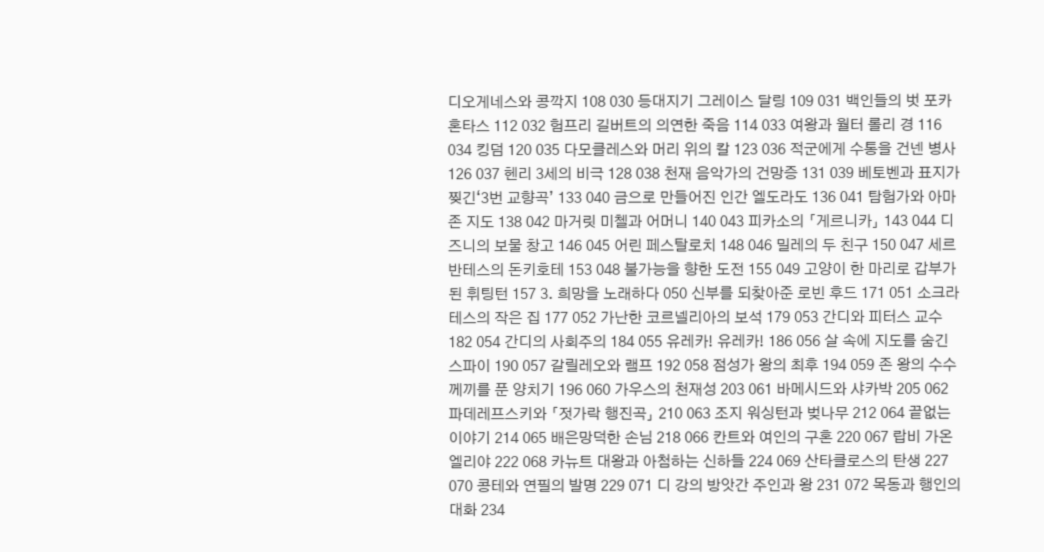디오게네스와 콩깍지 108 030 등대지기 그레이스 달링 109 031 백인들의 벗 포카혼타스 112 032 험프리 길버트의 의연한 죽음 114 033 여왕과 월터 롤리 경 116 034 킹덤 120 035 다모클레스와 머리 위의 칼 123 036 적군에게 수통을 건넨 병사 126 037 헨리 3세의 비극 128 038 천재 음악가의 건망증 131 039 베토벤과 표지가 찢긴‘3번 교향곡’ 133 040 금으로 만들어진 인간 엘도라도 136 041 탐험가와 아마존 지도 138 042 마거릿 미첼과 어머니 140 043 피카소의 「게르니카」 143 044 디즈니의 보물 창고 146 045 어린 페스탈로치 148 046 밀레의 두 친구 150 047 세르반테스의 돈키호테 153 048 불가능을 향한 도전 155 049 고양이 한 마리로 갑부가 된 휘팅턴 157 3. 희망을 노래하다 050 신부를 되찾아준 로빈 후드 171 051 소크라테스의 작은 집 177 052 가난한 코르넬리아의 보석 179 053 간디와 피터스 교수 182 054 간디의 사회주의 184 055 유레카! 유레카! 186 056 살 속에 지도를 숨긴 스파이 190 057 갈릴레오와 램프 192 058 점성가 왕의 최후 194 059 존 왕의 수수께끼를 푼 양치기 196 060 가우스의 천재성 203 061 바메시드와 샤카박 205 062 파데레프스키와 「젓가락 행진곡」 210 063 조지 워싱턴과 벚나무 212 064 끝없는 이야기 214 065 배은망덕한 손님 218 066 칸트와 여인의 구혼 220 067 랍비 가온 엘리야 222 068 카뉴트 대왕과 아첨하는 신하들 224 069 산타클로스의 탄생 227 070 콩테와 연필의 발명 229 071 디 강의 방앗간 주인과 왕 231 072 목동과 행인의 대화 234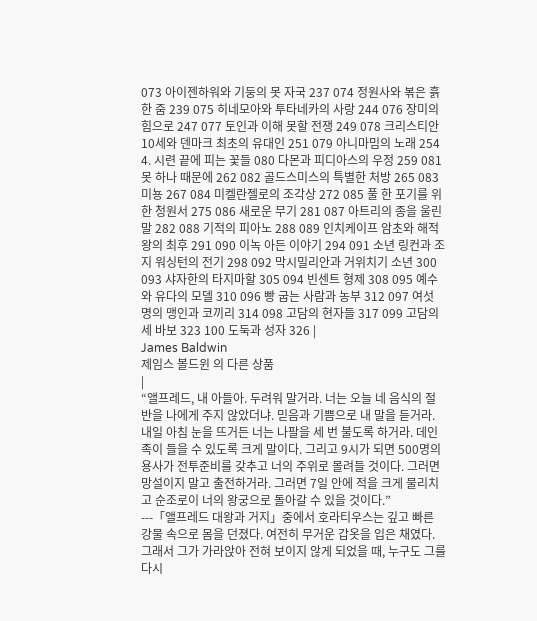073 아이젠하워와 기둥의 못 자국 237 074 정원사와 볶은 흙 한 줌 239 075 히네모아와 투타네카의 사랑 244 076 장미의 힘으로 247 077 토인과 이해 못할 전쟁 249 078 크리스티안 10세와 덴마크 최초의 유대인 251 079 아니마밈의 노래 254 4. 시련 끝에 피는 꽃들 080 다몬과 피디아스의 우정 259 081 못 하나 때문에 262 082 골드스미스의 특별한 처방 265 083 미뇽 267 084 미켈란젤로의 조각상 272 085 풀 한 포기를 위한 청원서 275 086 새로운 무기 281 087 아트리의 종을 울린 말 282 088 기적의 피아노 288 089 인치케이프 암초와 해적왕의 최후 291 090 이녹 아든 이야기 294 091 소년 링컨과 조지 워싱턴의 전기 298 092 막시밀리안과 거위치기 소년 300 093 샤자한의 타지마할 305 094 빈센트 형제 308 095 예수와 유다의 모델 310 096 빵 굽는 사람과 농부 312 097 여섯 명의 맹인과 코끼리 314 098 고담의 현자들 317 099 고담의 세 바보 323 100 도둑과 성자 326 |
James Baldwin
제임스 볼드윈 의 다른 상품
|
“앨프레드, 내 아들아. 두려워 말거라. 너는 오늘 네 음식의 절반을 나에게 주지 않았더냐. 믿음과 기쁨으로 내 말을 듣거라. 내일 아침 눈을 뜨거든 너는 나팔을 세 번 불도록 하거라. 데인족이 들을 수 있도록 크게 말이다. 그리고 9시가 되면 500명의 용사가 전투준비를 갖추고 너의 주위로 몰려들 것이다. 그러면 망설이지 말고 출전하거라. 그러면 7일 안에 적을 크게 물리치고 순조로이 너의 왕궁으로 돌아갈 수 있을 것이다.”
---「앨프레드 대왕과 거지」중에서 호라티우스는 깊고 빠른 강물 속으로 몸을 던졌다. 여전히 무거운 갑옷을 입은 채였다. 그래서 그가 가라앉아 전혀 보이지 않게 되었을 때, 누구도 그를 다시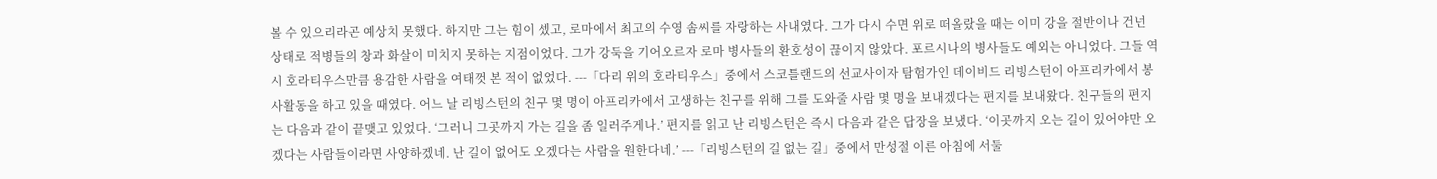볼 수 있으리라곤 예상치 못했다. 하지만 그는 힘이 셌고, 로마에서 최고의 수영 솜씨를 자랑하는 사내였다. 그가 다시 수면 위로 떠올랐을 때는 이미 강을 절반이나 건넌 상태로 적병들의 창과 화살이 미치지 못하는 지점이었다. 그가 강둑을 기어오르자 로마 병사들의 환호성이 끊이지 않았다. 포르시나의 병사들도 예외는 아니었다. 그들 역시 호라티우스만큼 용감한 사람을 여태껏 본 적이 없었다. ---「다리 위의 호라티우스」중에서 스코틀랜드의 선교사이자 탐험가인 데이비드 리빙스턴이 아프리카에서 봉사활동을 하고 있을 때였다. 어느 날 리빙스턴의 친구 몇 명이 아프리카에서 고생하는 친구를 위해 그를 도와줄 사람 몇 명을 보내겠다는 편지를 보내왔다. 친구들의 편지는 다음과 같이 끝맺고 있었다. ‘그러니 그곳까지 가는 길을 좀 일러주게나.’ 편지를 읽고 난 리빙스턴은 즉시 다음과 같은 답장을 보냈다. ‘이곳까지 오는 길이 있어야만 오겠다는 사람들이라면 사양하겠네. 난 길이 없어도 오겠다는 사람을 원한다네.’ ---「리빙스턴의 길 없는 길」중에서 만성절 이른 아침에 서둘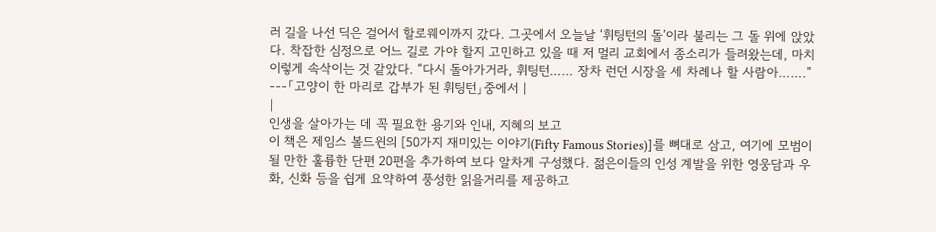러 길을 나선 딕은 걸어서 할로웨이까지 갔다. 그곳에서 오늘날 ‘휘팅턴의 돌’이라 불리는 그 돌 위에 앉았다. 착잡한 심정으로 어느 길로 가야 할지 고민하고 있을 때 저 멀리 교회에서 종소리가 들려왔는데, 마치 이렇게 속삭이는 것 같았다. “다시 돌아가거라, 휘팅턴…… 장차 런던 시장을 세 차례나 할 사람아…….” ---「고양이 한 마리로 갑부가 된 휘팅턴」중에서 |
|
인생을 살아가는 데 꼭 필요한 용기와 인내, 지혜의 보고
이 책은 제임스 볼드윈의 [50가지 재미있는 이야기(Fifty Famous Stories)]를 뼈대로 삼고, 여기에 모범이 될 만한 훌륭한 단편 20편을 추가하여 보다 알차게 구성했다. 젊은이들의 인성 계발을 위한 영웅담과 우화, 신화 등을 쉽게 요약하여 풍성한 읽을거리를 제공하고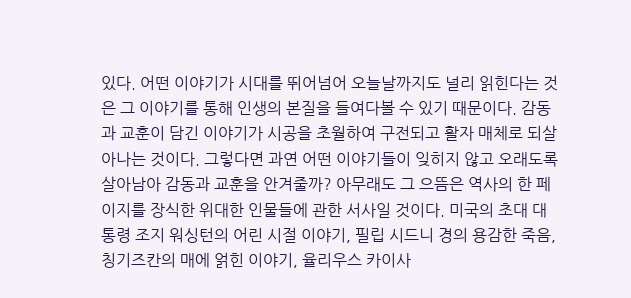있다. 어떤 이야기가 시대를 뛰어넘어 오늘날까지도 널리 읽힌다는 것은 그 이야기를 통해 인생의 본질을 들여다볼 수 있기 때문이다. 감동과 교훈이 담긴 이야기가 시공을 초월하여 구전되고 활자 매체로 되살아나는 것이다. 그렇다면 과연 어떤 이야기들이 잊히지 않고 오래도록 살아남아 감동과 교훈을 안겨줄까? 아무래도 그 으뜸은 역사의 한 페이지를 장식한 위대한 인물들에 관한 서사일 것이다. 미국의 초대 대통령 조지 워싱턴의 어린 시절 이야기, 필립 시드니 경의 용감한 죽음, 칭기즈칸의 매에 얽힌 이야기, 율리우스 카이사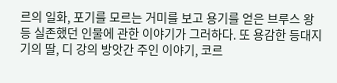르의 일화, 포기를 모르는 거미를 보고 용기를 얻은 브루스 왕 등 실존했던 인물에 관한 이야기가 그러하다. 또 용감한 등대지기의 딸, 디 강의 방앗간 주인 이야기, 코르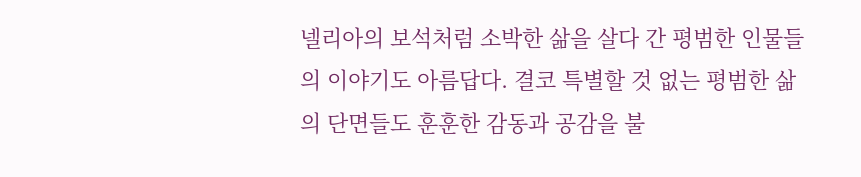넬리아의 보석처럼 소박한 삶을 살다 간 평범한 인물들의 이야기도 아름답다. 결코 특별할 것 없는 평범한 삶의 단면들도 훈훈한 감동과 공감을 불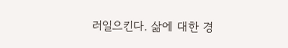러일으킨다. 삶에 대한 경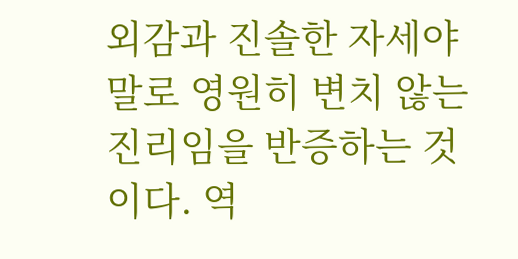외감과 진솔한 자세야말로 영원히 변치 않는 진리임을 반증하는 것이다. 역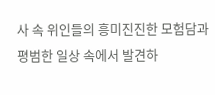사 속 위인들의 흥미진진한 모험담과 평범한 일상 속에서 발견하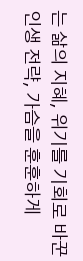는 삶의 지혜, 위기를 기회로 바꾼 인생 전략, 가슴을 훈훈하게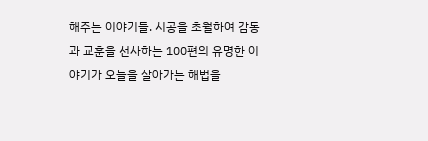해주는 이야기들. 시공을 초월하여 감동과 교훈을 선사하는 100편의 유명한 이야기가 오늘을 살아가는 해법을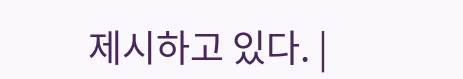제시하고 있다. |